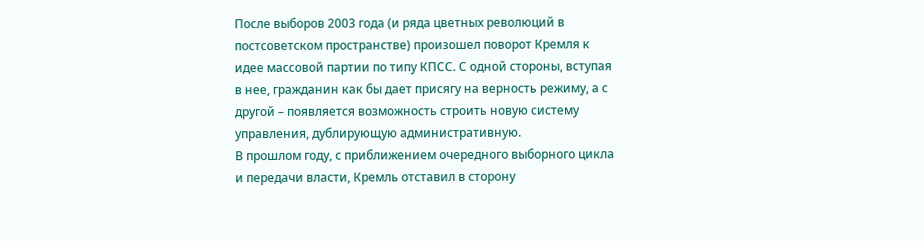После выборов 2003 года (и ряда цветных революций в постсоветском пространстве) произошел поворот Кремля к идее массовой партии по типу КПСС. С одной стороны, вступая в нее, гражданин как бы дает присягу на верность режиму, а с другой – появляется возможность строить новую систему управления, дублирующую административную.
В прошлом году, с приближением очередного выборного цикла и передачи власти, Кремль отставил в сторону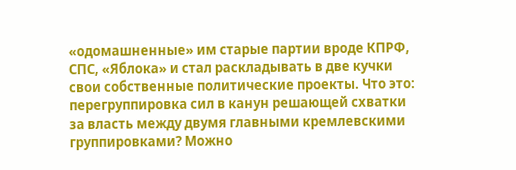«одомашненные» им старые партии вроде КПРФ, СПС, «Яблока» и стал раскладывать в две кучки свои собственные политические проекты. Что это: перегруппировка сил в канун решающей схватки за власть между двумя главными кремлевскими группировками? Можно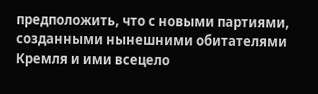предположить, что с новыми партиями, созданными нынешними обитателями Кремля и ими всецело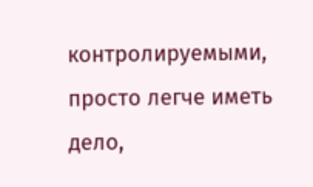контролируемыми, просто легче иметь дело,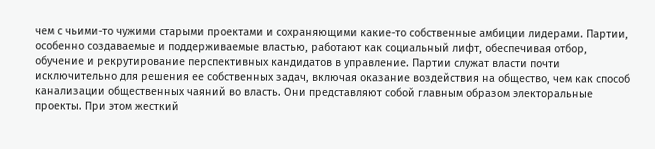чем с чьими-то чужими старыми проектами и сохраняющими какие-то собственные амбиции лидерами. Партии, особенно создаваемые и поддерживаемые властью, работают как социальный лифт, обеспечивая отбор, обучение и рекрутирование перспективных кандидатов в управление. Партии служат власти почти исключительно для решения ее собственных задач, включая оказание воздействия на общество, чем как способ канализации общественных чаяний во власть. Они представляют собой главным образом электоральные проекты. При этом жесткий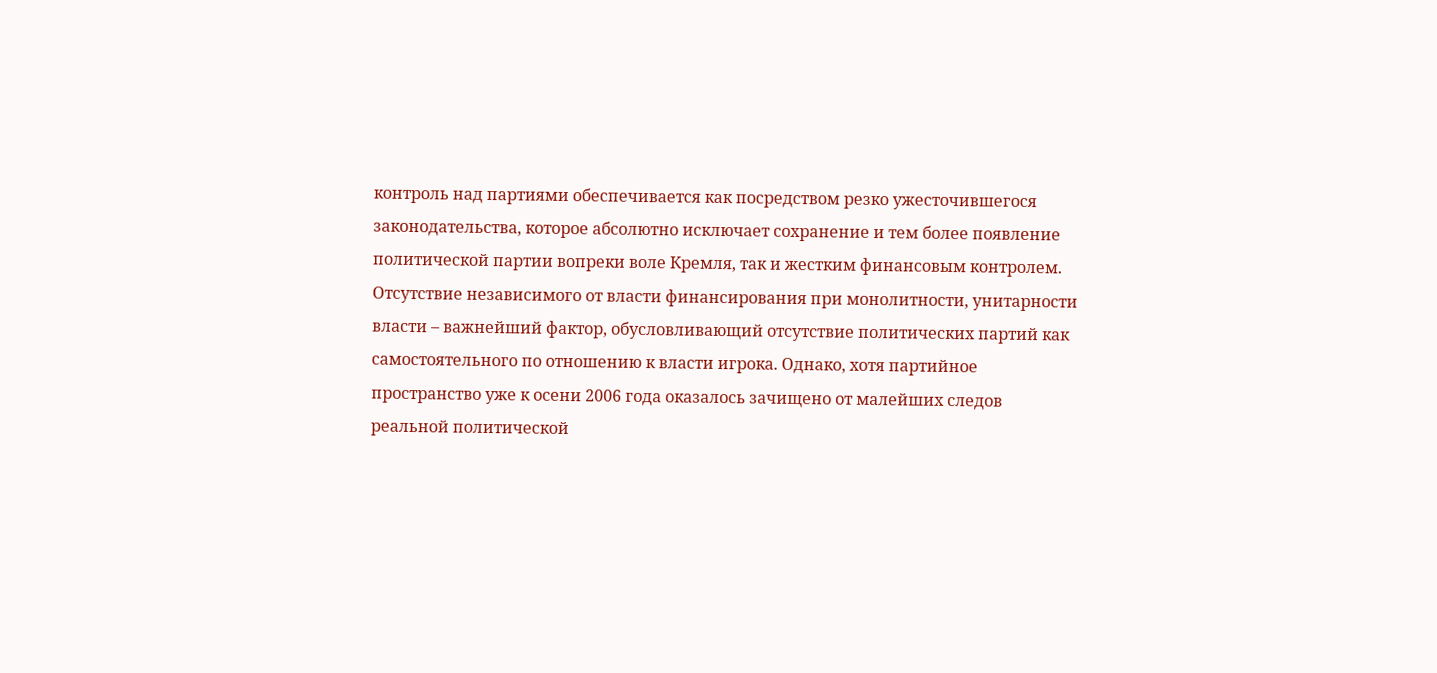контроль над партиями обеспечивается как посредством резко ужесточившегося законодательства, которое абсолютно исключает сохранение и тем более появление политической партии вопреки воле Кремля, так и жестким финансовым контролем. Отсутствие независимого от власти финансирования при монолитности, унитарности власти – важнейший фактор, обусловливающий отсутствие политических партий как самостоятельного по отношению к власти игрока. Однако, хотя партийное пространство уже к осени 2006 года оказалось зачищено от малейших следов реальной политической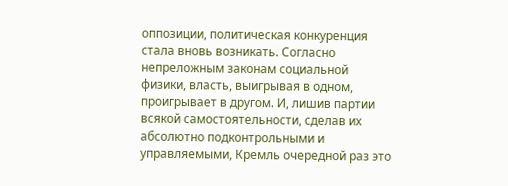оппозиции, политическая конкуренция стала вновь возникать. Согласно непреложным законам социальной физики, власть, выигрывая в одном, проигрывает в другом. И, лишив партии всякой самостоятельности, сделав их абсолютно подконтрольными и управляемыми, Кремль очередной раз это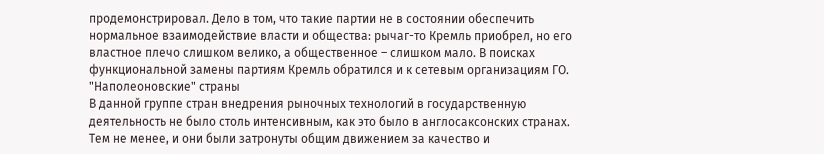продемонстрировал. Дело в том, что такие партии не в состоянии обеспечить нормальное взаимодействие власти и общества: рычаг-то Кремль приобрел, но его властное плечо слишком велико, а общественное – слишком мало. В поисках функциональной замены партиям Кремль обратился и к сетевым организациям ГО.
"Наполеоновские" страны
В данной группе стран внедрения рыночных технологий в государственную деятельность не было столь интенсивным, как это было в англосаксонских странах. Тем не менее, и они были затронуты общим движением за качество и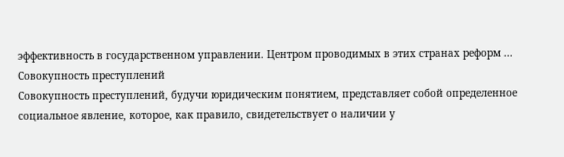эффективность в государственном управлении. Центром проводимых в этих странах реформ ...
Совокупность преступлений
Совокупность преступлений, будучи юридическим понятием, представляет собой определенное социальное явление, которое, как правило, свидетельствует о наличии у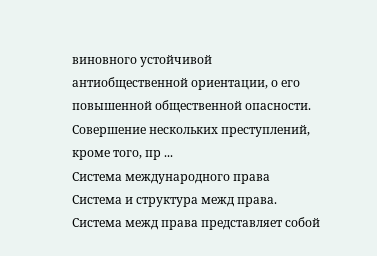виновного устойчивой антиобщественной ориентации, о его повышенной общественной опасности. Совершение нескольких преступлений, кроме того, пр ...
Система международного права
Система и структура межд права. Система межд права представляет собой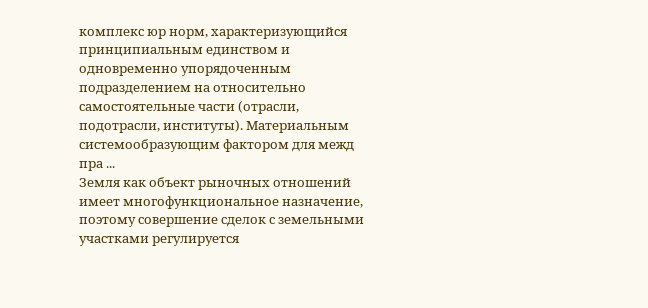комплекс юр норм, характеризующийся принципиальным единством и одновременно упорядоченным подразделением на относительно самостоятельные части (отрасли, подотрасли, институты). Материальным системообразующим фактором для межд пра ...
Земля как объект рыночных отношений имеет многофункциональное назначение, поэтому совершение сделок с земельными участками регулируется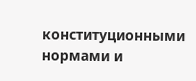конституционными нормами и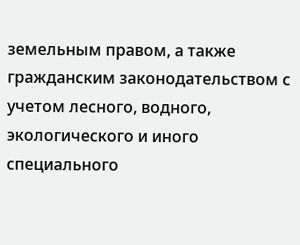земельным правом, а также гражданским законодательством с учетом лесного, водного, экологического и иного специального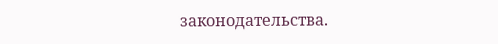законодательства.